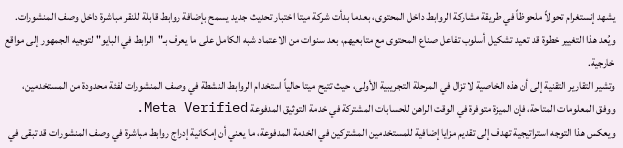يشهد إنستغرام تحولاً ملحوظاً في طريقة مشاركة الروابط داخل المحتوى، بعدما بدأت شركة ميتا اختبار تحديث جديد يسمح بإضافة روابط قابلة للنقر مباشرة داخل وصف المنشورات.
ويُعد هذا التغيير خطوة قد تعيد تشكيل أسلوب تفاعل صناع المحتوى مع متابعيهم، بعد سنوات من الاعتماد شبه الكامل على ما يعرف بـ"الرابط في البايو" لتوجيه الجمهور إلى مواقع خارجية.
وتشير التقارير التقنية إلى أن هذه الخاصية لا تزال في المرحلة التجريبية الأولى، حيث تتيح ميتا حالياً استخدام الروابط النشطة في وصف المنشورات لفئة محدودة من المستخدمين، ووفق المعلومات المتاحة، فإن الميزة متوفرة في الوقت الراهن للحسابات المشتركة في خدمة التوثيق المدفوعة Meta Verified.
ويعكس هذا التوجه استراتيجية تهدف إلى تقديم مزايا إضافية للمستخدمين المشتركين في الخدمة المدفوعة، ما يعني أن إمكانية إدراج روابط مباشرة في وصف المنشورات قد تبقى في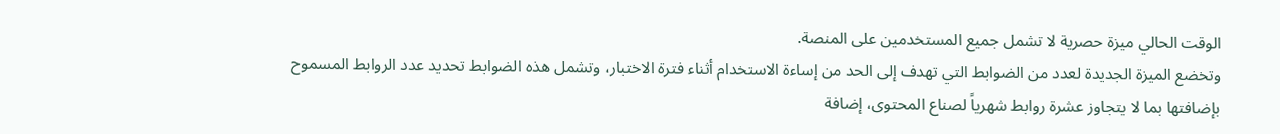الوقت الحالي ميزة حصرية لا تشمل جميع المستخدمين على المنصة.
وتخضع الميزة الجديدة لعدد من الضوابط التي تهدف إلى الحد من إساءة الاستخدام أثناء فترة الاختبار، وتشمل هذه الضوابط تحديد عدد الروابط المسموح بإضافتها بما لا يتجاوز عشرة روابط شهرياً لصناع المحتوى، إضافة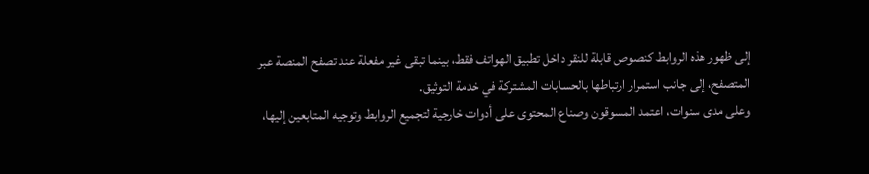إلى ظهور هذه الروابط كنصوص قابلة للنقر داخل تطبيق الهواتف فقط، بينما تبقى غير مفعلة عند تصفح المنصة عبر المتصفح، إلى جانب استمرار ارتباطها بالحسابات المشتركة في خدمة التوثيق.
وعلى مدى سنوات، اعتمد المسوقون وصناع المحتوى على أدوات خارجية لتجميع الروابط وتوجيه المتابعين إليها،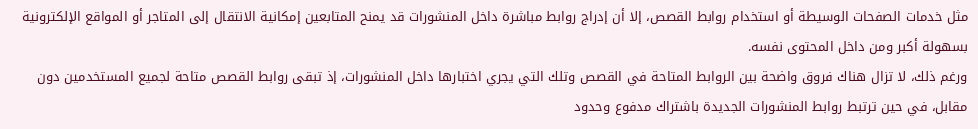مثل خدمات الصفحات الوسيطة أو استخدام روابط القصص، إلا أن إدراج روابط مباشرة داخل المنشورات قد يمنح المتابعين إمكانية الانتقال إلى المتاجر أو المواقع الإلكترونية بسهولة أكبر ومن داخل المحتوى نفسه.
ورغم ذلك، لا تزال هناك فروق واضحة بين الروابط المتاحة في القصص وتلك التي يجري اختبارها داخل المنشورات، إذ تبقى روابط القصص متاحة لجميع المستخدمين دون مقابل، في حين ترتبط روابط المنشورات الجديدة باشتراك مدفوع وحدود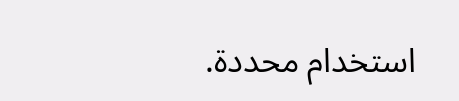استخدام محددة.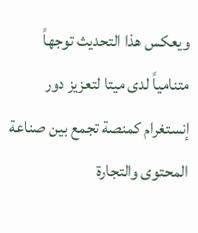ويعكس هذا التحديث توجهاً متنامياً لدى ميتا لتعزيز دور إنستغرام كمنصة تجمع بين صناعة المحتوى والتجارة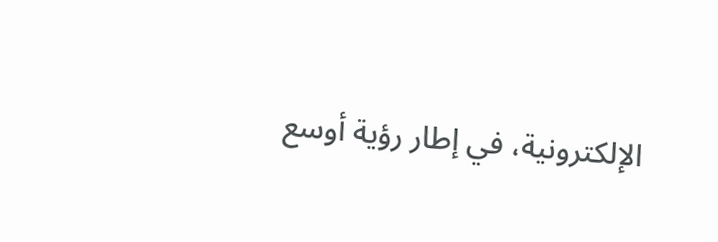الإلكترونية، في إطار رؤية أوسع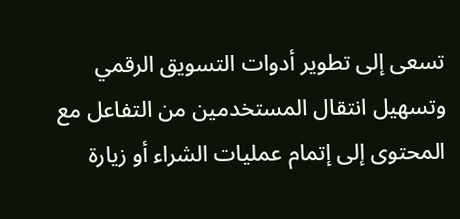تسعى إلى تطوير أدوات التسويق الرقمي وتسهيل انتقال المستخدمين من التفاعل مع المحتوى إلى إتمام عمليات الشراء أو زيارة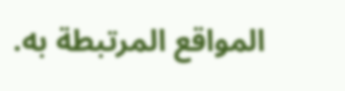المواقع المرتبطة به.